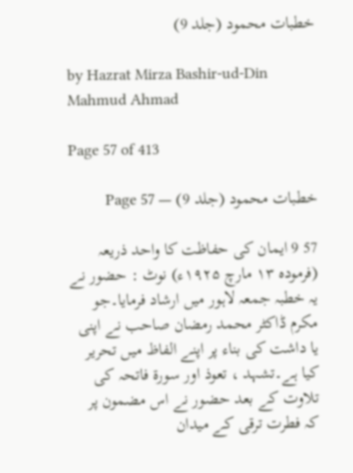خطبات محمود (جلد 9)

by Hazrat Mirza Bashir-ud-Din Mahmud Ahmad

Page 57 of 413

خطبات محمود (جلد 9) — Page 57

57 9 ایمان کی حفاظت کا واحد ذریعہ (فرموده ۱۳ مارچ ۱۹۲۵ء) نوٹ : حضور نے یہ خطبہ جمعہ لاہور میں ارشاد فرمایا۔جو مکرم ڈاکٹر محمد رمضان صاحب نے اپنی یا داشت کی بناء پر اپنے الفاظ میں تحریر کیا ہے۔تشہد ، تعوذ اور سورۃ فاتحہ کی تلاوت کے بعد حضور نے اس مضمون پر کہ فطرت ترقی کے میدان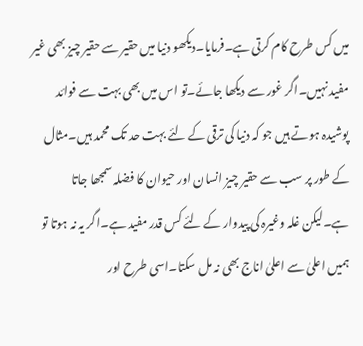میں کس طرح کام کرتی ہے۔فرمایا۔دیکھو دنیا میں حقیر سے حقیر چیز بھی غیر مفید نہیں۔اگر غور سے دیکھا جائے۔تو اس میں بھی بہت سے فوائد پوشیدہ ہوتے ہیں جو کہ دنیا کی ترقی کے لئے بہت حد تک محمد ہیں۔مثال کے طور پر سب سے حقیر چیز انسان اور حیوان کا فضلہ سمجھا جاتا ہے۔لیکن غلہ وغیرہ کی پیدوار کے لئے کس قدر مفید ہے۔اگر یہ نہ ہوتا تو ہمیں اعلیٰ سے اعلیٰ اناج بھی نہ مل سکتا۔اسی طرح اور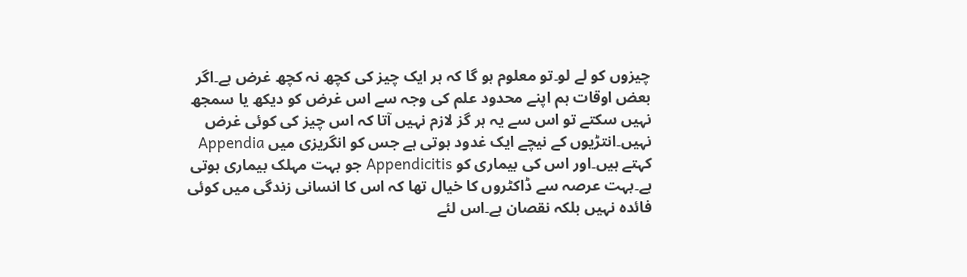چیزوں کو لے لو۔تو معلوم ہو گا کہ ہر ایک چیز کی کچھ نہ کچھ غرض ہے۔اگر بعض اوقات ہم اپنے محدود علم کی وجہ سے اس غرض کو دیکھ یا سمجھ نہیں سکتے تو اس سے یہ ہر گز لازم نہیں آتا کہ اس چیز کی کوئی غرض نہیں۔انتڑیوں کے نیچے ایک غدود ہوتی ہے جس کو انگریزی میں Appendia کہتے ہیں۔اور اس کی بیماری کو Appendicitis جو بہت مہلک بیماری ہوتی ہے۔بہت عرصہ سے ڈاکٹروں کا خیال تھا کہ اس کا انسانی زندگی میں کوئی فائدہ نہیں بلکہ نقصان ہے۔اس لئے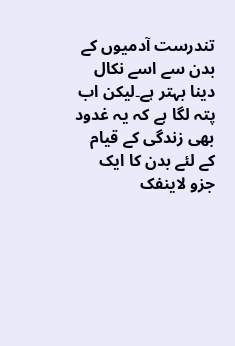تندرست آدمیوں کے بدن سے اسے نکال دینا بہتر ہے۔لیکن اب پتہ لگا ہے کہ یہ غدود بھی زندگی کے قیام کے لئے بدن کا ایک جزو لاینفک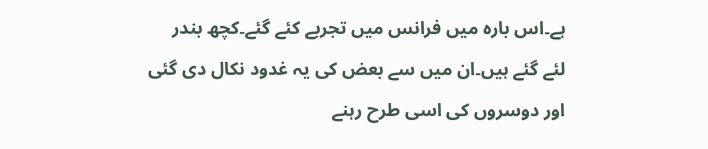ہے۔اس بارہ میں فرانس میں تجربے کئے گئے۔کچھ بندر لئے گئے ہیں۔ان میں سے بعض کی یہ غدود نکال دی گئی اور دوسروں کی اسی طرح رہنے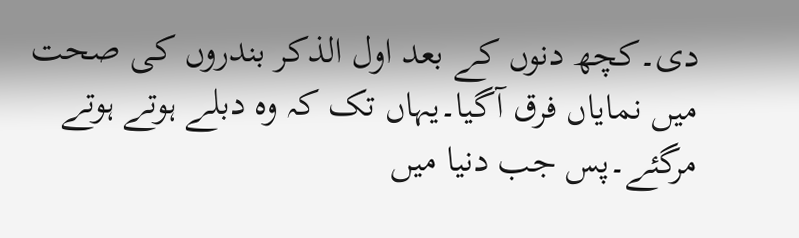دی۔کچھ دنوں کے بعد اول الذکر بندروں کی صحت میں نمایاں فرق آگیا۔یہاں تک کہ وہ دبلے ہوتے ہوتے مرگئے۔پس جب دنیا میں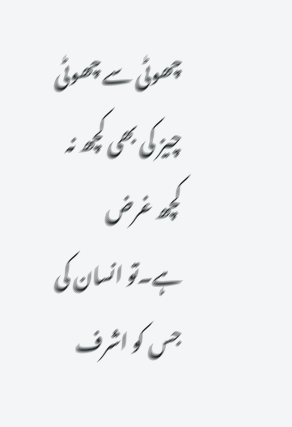چھوٹی سے چھوٹی چیز کی بھی کچھ نہ کچھ غرض ہے۔تو انسان کی جس کو اشرف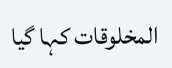المخلوقات کہا گیا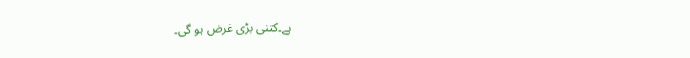ہے۔کتنی بڑی غرض ہو گی۔